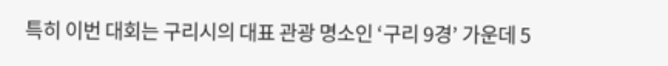특히 이번 대회는 구리시의 대표 관광 명소인 ‘구리 9경’ 가운데 5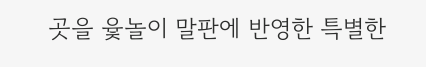곳을 윷놀이 말판에 반영한 특별한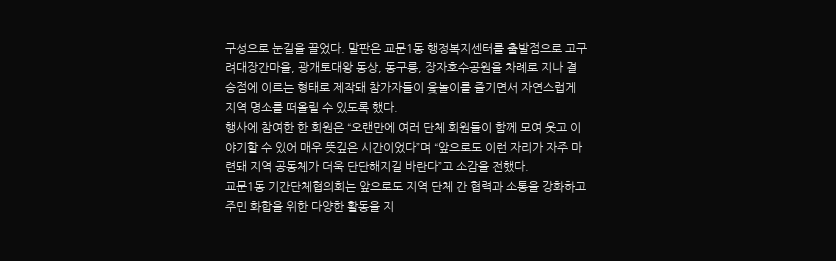구성으로 눈길을 끌었다. 말판은 교문1동 행정복지센터를 출발점으로 고구려대장간마을, 광개토대왕 동상, 동구릉, 장자호수공원을 차례로 지나 결승점에 이르는 형태로 제작돼 참가자들이 윷놀이를 즐기면서 자연스럽게 지역 명소를 떠올릴 수 있도록 했다.
행사에 참여한 한 회원은 “오랜만에 여러 단체 회원들이 함께 모여 웃고 이야기할 수 있어 매우 뜻깊은 시간이었다”며 “앞으로도 이런 자리가 자주 마련돼 지역 공동체가 더욱 단단해지길 바란다”고 소감을 전했다.
교문1동 기간단체협의회는 앞으로도 지역 단체 간 협력과 소통을 강화하고 주민 화합을 위한 다양한 활동을 지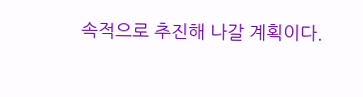속적으로 추진해 나갈 계획이다.